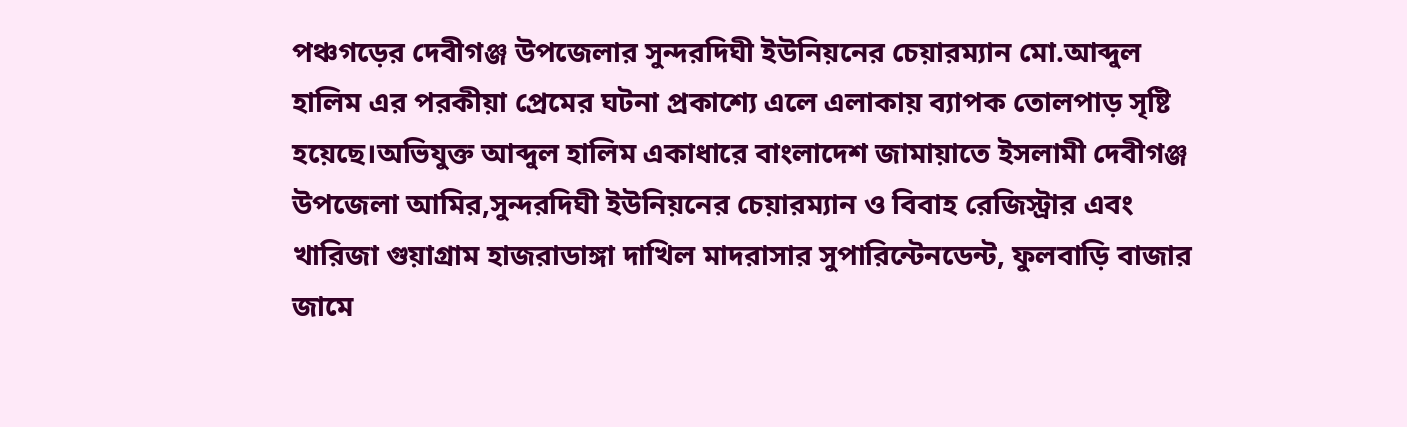পঞ্চগড়ের দেবীগঞ্জ উপজেলার সুন্দরদিঘী ইউনিয়নের চেয়ারম্যান মো.আব্দুল হালিম এর পরকীয়া প্রেমের ঘটনা প্রকাশ্যে এলে এলাকায় ব্যাপক তোলপাড় সৃষ্টি হয়েছে।অভিযুক্ত আব্দুল হালিম একাধারে বাংলাদেশ জামায়াতে ইসলামী দেবীগঞ্জ উপজেলা আমির,সুন্দরদিঘী ইউনিয়নের চেয়ারম্যান ও বিবাহ রেজিস্ট্রার এবং খারিজা গুয়াগ্রাম হাজরাডাঙ্গা দাখিল মাদরাসার সুপারিন্টেনডেন্ট, ফুলবাড়ি বাজার জামে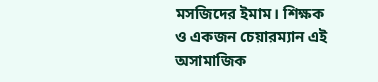মসজিদের ইমাম। শিক্ষক ও একজন চেয়ারম্যান এই অসামাজিক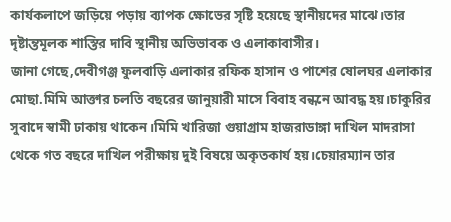কার্যকলাপে জড়িয়ে পড়ায় ব্যাপক ক্ষোভের সৃষ্টি হয়েছে স্থানীয়দের মাঝে।তার দৃষ্টান্তমূলক শাস্তির দাবি স্থানীয় অভিভাবক ও এলাকাবাসীর।
জানা গেছে,দেবীগঞ্জ ফুলবাড়ি এলাকার রফিক হাসান ও পাশের ষোলঘর এলাকার মোছা.মিমি আক্তার চলতি বছরের জানুয়ারী মাসে বিবাহ বন্ধনে আবদ্ধ হয়।চাকুরির সুবাদে স্বামী ঢাকায় থাকেন।মিমি খারিজা গুয়াগ্রাম হাজরাডাঙ্গা দাখিল মাদরাসা থেকে গত বছরে দাখিল পরীক্ষায় দুই বিষয়ে অকৃতকার্য হয়।চেয়ারম্যান তার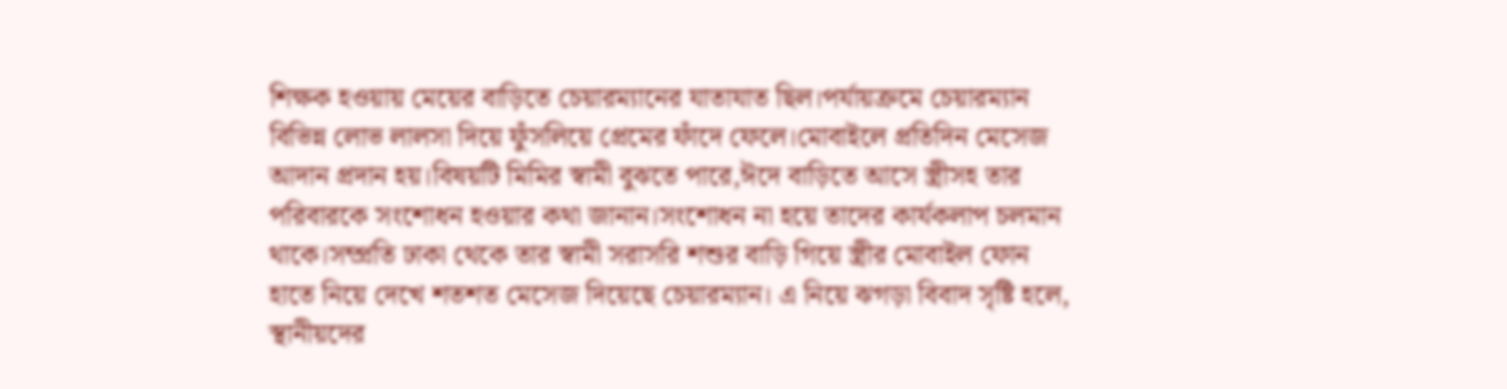শিক্ষক হওয়ায় মেয়ের বাড়িতে চেয়ারম্যানের যাতাযাত ছিল।পর্যায়ক্রমে চেয়ারম্যান বিভিন্ন লোভ লালসা দিয়ে ফুঁসলিয়ে প্রেমের ফাঁদে ফেলে।মোবাইলে প্রতিদিন মেসেজ আদান প্রদান হয়।বিষয়টি মিমির স্বামী বুঝতে পারে,ঈদে বাড়িতে আসে স্ত্রীসহ তার পরিবারকে সংশোধন হওয়ার কথা জানান।সংশোধন না হয়ে তাদের কার্যকলাপ চলমান থাকে।সম্প্রতি ঢাকা থেকে তার স্বামী সরাসরি শশুর বাড়ি গিয়ে স্ত্রীর মোবাইল ফোন হাতে নিয়ে দেখে শতশত মেসেজ দিয়েছে চেয়ারম্যান। এ নিয়ে ঝগড়া বিবাদ সৃষ্টি হলে, স্থানীয়দের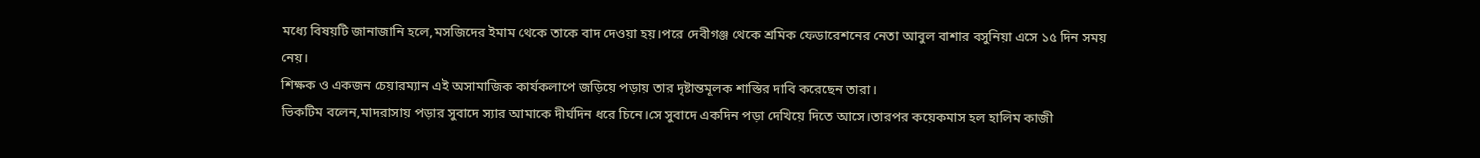মধ্যে বিষয়টি জানাজানি হলে,মসজিদের ইমাম থেকে তাকে বাদ দেওয়া হয়।পরে দেবীগঞ্জ থেকে শ্রমিক ফেডারেশনের নেতা আবুল বাশার বসুনিয়া এসে ১৫ দিন সময় নেয়।
শিক্ষক ও একজন চেয়ারম্যান এই অসামাজিক কার্যকলাপে জড়িয়ে পড়ায় তার দৃষ্টান্তমূলক শাস্তির দাবি করেছেন তারা।
ভিকটিম বলেন,মাদরাসায় পড়ার সুবাদে স্যার আমাকে দীর্ঘদিন ধরে চিনে।সে সুবাদে একদিন পড়া দেখিয়ে দিতে আসে।তারপর কয়েকমাস হল হালিম কাজী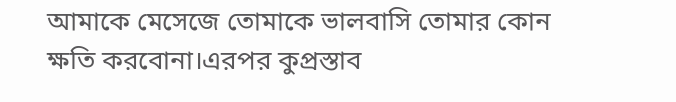আমাকে মেসেজে তোমাকে ভালবাসি তোমার কোন ক্ষতি করবোনা।এরপর কুপ্রস্তাব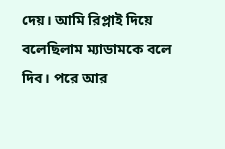দেয়। আমি রিপ্লাই দিয়ে বলেছিলাম ম্যাডামকে বলে দিব। পরে আর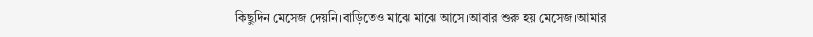কিছুদিন মেসেজ দেয়নি।বাড়িতেও মাঝে মাঝে আসে।আবার শুরু হয় মেসেজ।আমার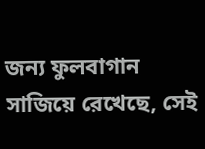জন্য ফুলবাগান সাজিয়ে রেখেছে, সেই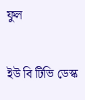ফুল

ইউ বি টিভি ডেস্ক